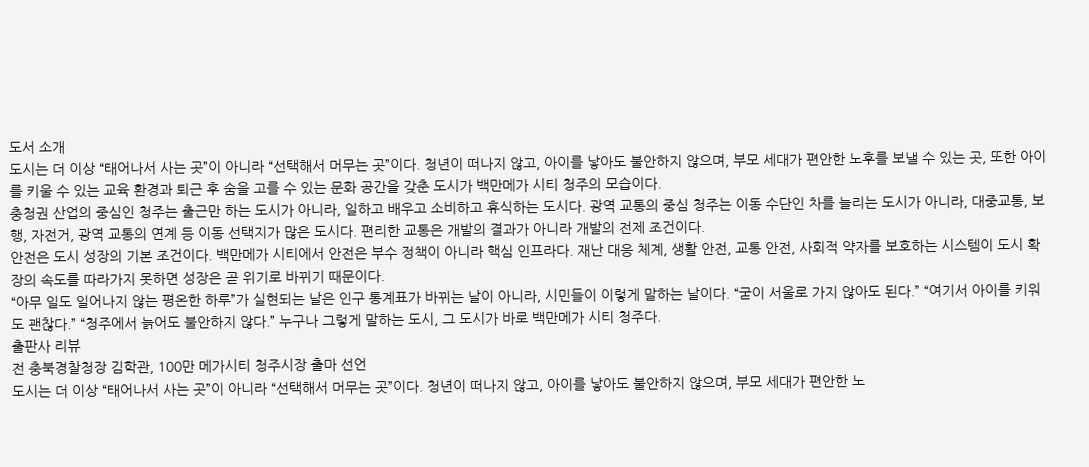도서 소개
도시는 더 이상 “태어나서 사는 곳”이 아니라 “선택해서 머무는 곳”이다. 청년이 떠나지 않고, 아이를 낳아도 불안하지 않으며, 부모 세대가 편안한 노후를 보낼 수 있는 곳, 또한 아이를 키울 수 있는 교육 환경과 퇴근 후 숨을 고를 수 있는 문화 공간을 갖춘 도시가 백만메가 시티 청주의 모습이다.
충청권 산업의 중심인 청주는 출근만 하는 도시가 아니라, 일하고 배우고 소비하고 휴식하는 도시다. 광역 교통의 중심 청주는 이동 수단인 차를 늘리는 도시가 아니라, 대중교통, 보행, 자전거, 광역 교통의 연계 등 이동 선택지가 많은 도시다. 편리한 교통은 개발의 결과가 아니라 개발의 전제 조건이다.
안전은 도시 성장의 기본 조건이다. 백만메가 시티에서 안전은 부수 정책이 아니라 핵심 인프라다. 재난 대응 체계, 생활 안전, 교통 안전, 사회적 약자를 보호하는 시스템이 도시 확장의 속도를 따라가지 못하면 성장은 곧 위기로 바뀌기 때문이다.
“아무 일도 일어나지 않는 평온한 하루”가 실현되는 날은 인구 통계표가 바뀌는 날이 아니라, 시민들이 이렇게 말하는 날이다. “굳이 서울로 가지 않아도 된다.” “여기서 아이를 키워도 괜찮다.” “청주에서 늙어도 불안하지 않다.” 누구나 그렇게 말하는 도시, 그 도시가 바로 백만메가 시티 청주다.
출판사 리뷰
전 충북경찰청장 김학관, 100만 메가시티 청주시장 출마 선언
도시는 더 이상 “태어나서 사는 곳”이 아니라 “선택해서 머무는 곳”이다. 청년이 떠나지 않고, 아이를 낳아도 불안하지 않으며, 부모 세대가 편안한 노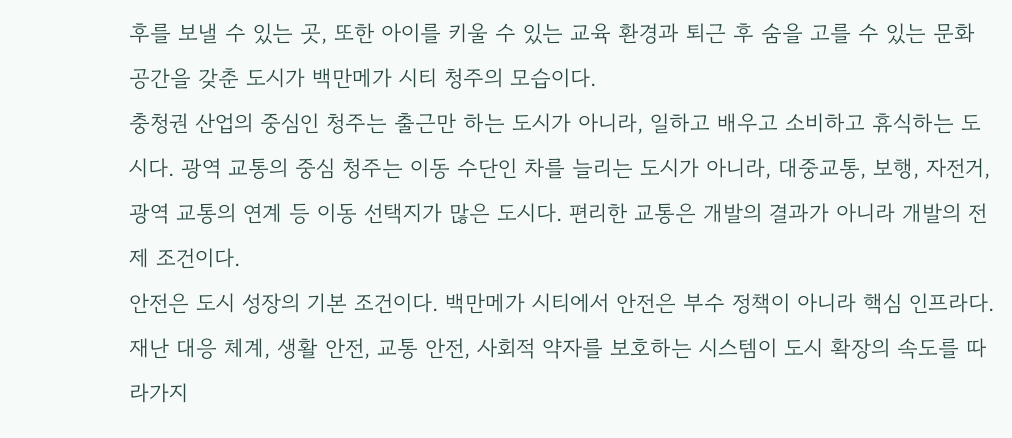후를 보낼 수 있는 곳, 또한 아이를 키울 수 있는 교육 환경과 퇴근 후 숨을 고를 수 있는 문화 공간을 갖춘 도시가 백만메가 시티 청주의 모습이다.
충청권 산업의 중심인 청주는 출근만 하는 도시가 아니라, 일하고 배우고 소비하고 휴식하는 도시다. 광역 교통의 중심 청주는 이동 수단인 차를 늘리는 도시가 아니라, 대중교통, 보행, 자전거, 광역 교통의 연계 등 이동 선택지가 많은 도시다. 편리한 교통은 개발의 결과가 아니라 개발의 전제 조건이다.
안전은 도시 성장의 기본 조건이다. 백만메가 시티에서 안전은 부수 정책이 아니라 핵심 인프라다. 재난 대응 체계, 생활 안전, 교통 안전, 사회적 약자를 보호하는 시스템이 도시 확장의 속도를 따라가지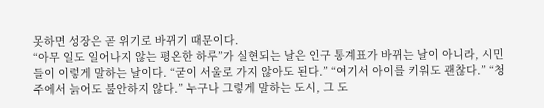못하면 성장은 곧 위기로 바뀌기 때문이다.
“아무 일도 일어나지 않는 평온한 하루”가 실현되는 날은 인구 통계표가 바뀌는 날이 아니라, 시민들이 이렇게 말하는 날이다. “굳이 서울로 가지 않아도 된다.” “여기서 아이를 키워도 괜찮다.” “청주에서 늙어도 불안하지 않다.” 누구나 그렇게 말하는 도시, 그 도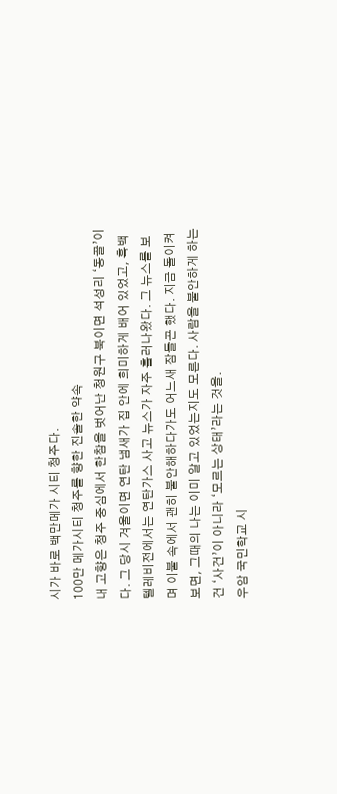시가 바로 백만메가 시티 청주다.
100만 메가시티 청주를 향한 진솔한 약속
내 고향은 청주 중심에서 한참을 벗어난 청원구 북이면 석성리 ‘동골’이다. 그 당시 겨울이면 연탄 냄새가 집 안에 희미하게 배어 있었고, 흑백 텔레비전에서는 연탄가스 사고 뉴스가 자주 흘러나왔다. 그 뉴스를 보며 이불 속에서 괜히 불안해하다가도 어느새 잠들곤 했다. 지금 돌이켜보면, 그때의 나는 이미 알고 있었는지도 모른다. 사람을 불안하게 하는 건 ‘사건’이 아니라 ‘모르는 상태’라는 것을.
우암 국민학교 시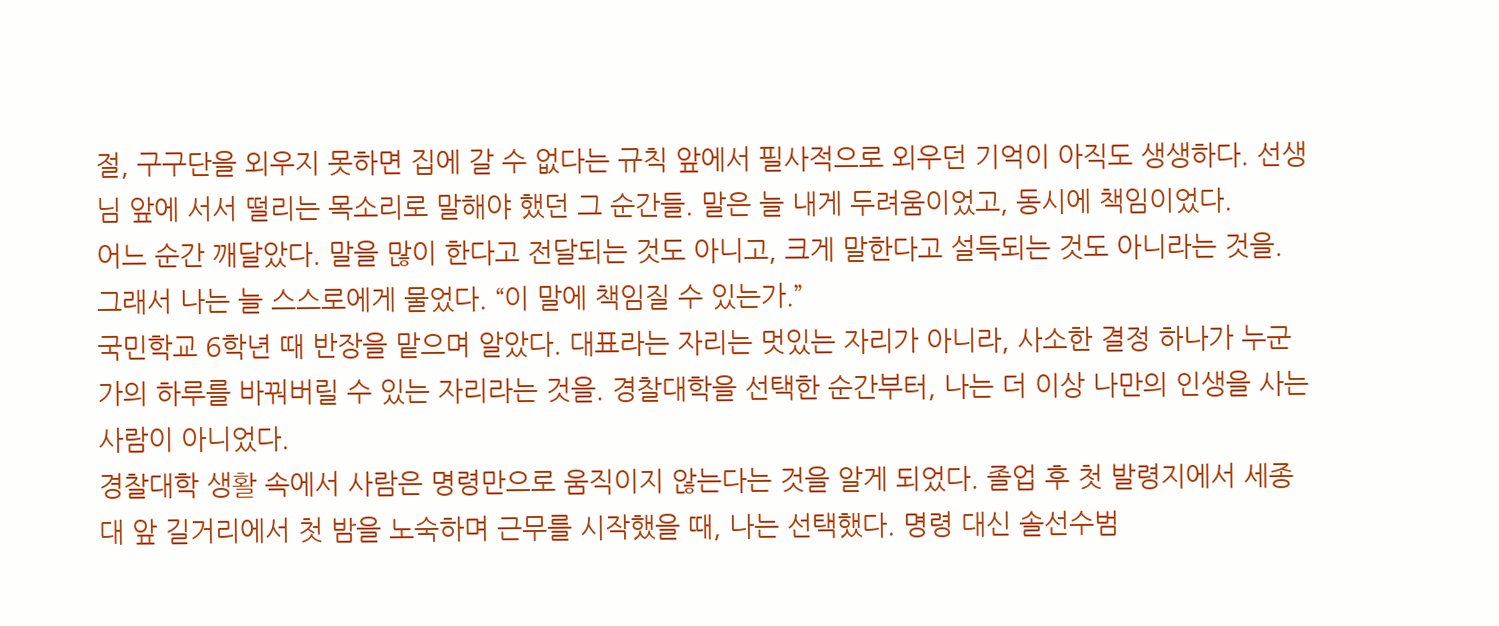절, 구구단을 외우지 못하면 집에 갈 수 없다는 규칙 앞에서 필사적으로 외우던 기억이 아직도 생생하다. 선생님 앞에 서서 떨리는 목소리로 말해야 했던 그 순간들. 말은 늘 내게 두려움이었고, 동시에 책임이었다.
어느 순간 깨달았다. 말을 많이 한다고 전달되는 것도 아니고, 크게 말한다고 설득되는 것도 아니라는 것을. 그래서 나는 늘 스스로에게 물었다. “이 말에 책임질 수 있는가.”
국민학교 6학년 때 반장을 맡으며 알았다. 대표라는 자리는 멋있는 자리가 아니라, 사소한 결정 하나가 누군가의 하루를 바꿔버릴 수 있는 자리라는 것을. 경찰대학을 선택한 순간부터, 나는 더 이상 나만의 인생을 사는 사람이 아니었다.
경찰대학 생활 속에서 사람은 명령만으로 움직이지 않는다는 것을 알게 되었다. 졸업 후 첫 발령지에서 세종대 앞 길거리에서 첫 밤을 노숙하며 근무를 시작했을 때, 나는 선택했다. 명령 대신 솔선수범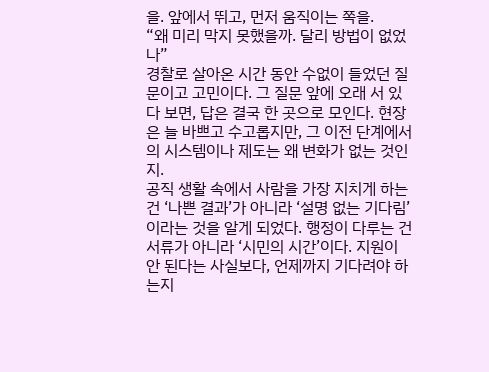을. 앞에서 뛰고, 먼저 움직이는 쪽을.
“왜 미리 막지 못했을까. 달리 방법이 없었나”
경찰로 살아온 시간 동안 수없이 들었던 질문이고 고민이다. 그 질문 앞에 오래 서 있다 보면, 답은 결국 한 곳으로 모인다. 현장은 늘 바쁘고 수고롭지만, 그 이전 단계에서의 시스템이나 제도는 왜 변화가 없는 것인지.
공직 생활 속에서 사람을 가장 지치게 하는 건 ‘나쁜 결과’가 아니라 ‘설명 없는 기다림’이라는 것을 알게 되었다. 행정이 다루는 건 서류가 아니라 ‘시민의 시간’이다. 지원이 안 된다는 사실보다, 언제까지 기다려야 하는지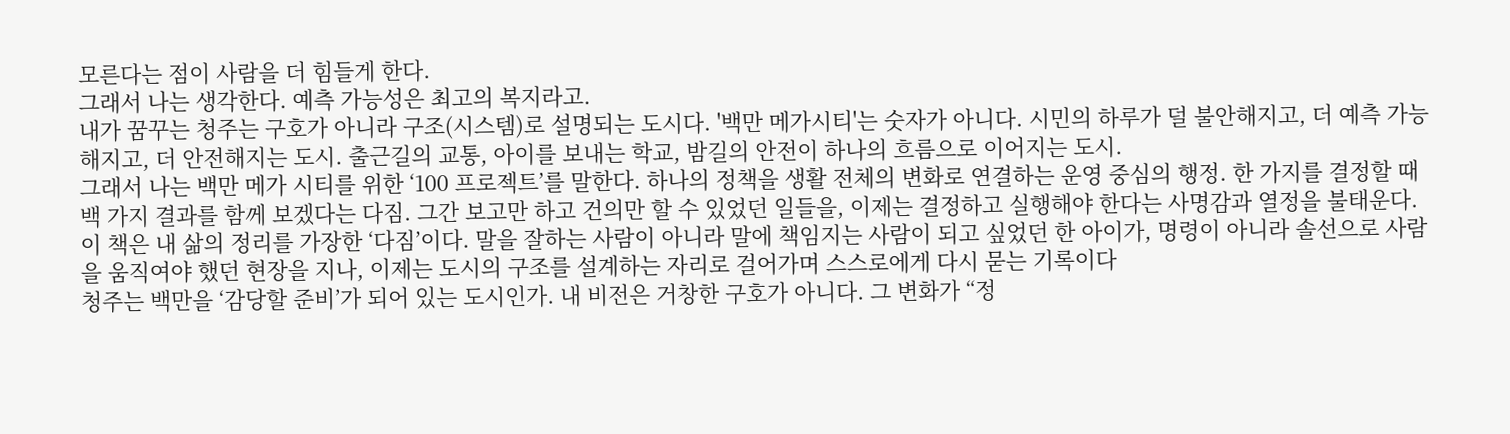모른다는 점이 사람을 더 힘들게 한다.
그래서 나는 생각한다. 예측 가능성은 최고의 복지라고.
내가 꿈꾸는 청주는 구호가 아니라 구조(시스템)로 설명되는 도시다. '백만 메가시티'는 숫자가 아니다. 시민의 하루가 덜 불안해지고, 더 예측 가능해지고, 더 안전해지는 도시. 출근길의 교통, 아이를 보내는 학교, 밤길의 안전이 하나의 흐름으로 이어지는 도시.
그래서 나는 백만 메가 시티를 위한 ‘100 프로젝트’를 말한다. 하나의 정책을 생활 전체의 변화로 연결하는 운영 중심의 행정. 한 가지를 결정할 때 백 가지 결과를 함께 보겠다는 다짐. 그간 보고만 하고 건의만 할 수 있었던 일들을, 이제는 결정하고 실행해야 한다는 사명감과 열정을 불태운다.
이 책은 내 삶의 정리를 가장한 ‘다짐’이다. 말을 잘하는 사람이 아니라 말에 책임지는 사람이 되고 싶었던 한 아이가, 명령이 아니라 솔선으로 사람을 움직여야 했던 현장을 지나, 이제는 도시의 구조를 설계하는 자리로 걸어가며 스스로에게 다시 묻는 기록이다
청주는 백만을 ‘감당할 준비’가 되어 있는 도시인가. 내 비전은 거창한 구호가 아니다. 그 변화가 “정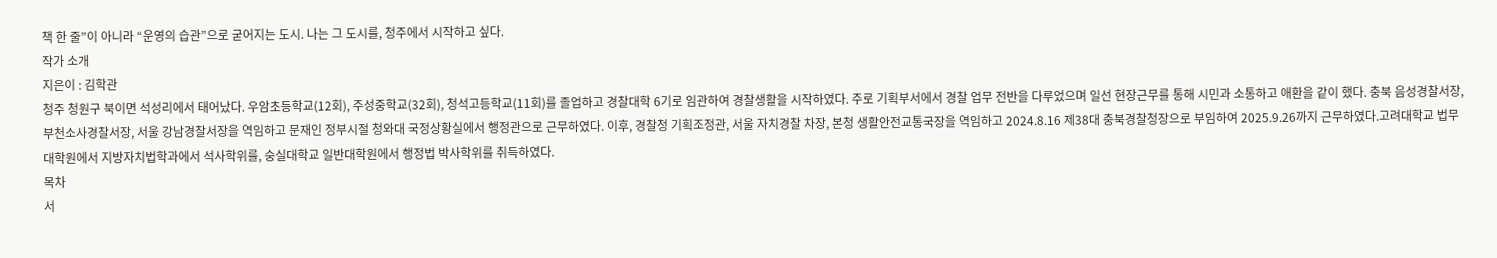책 한 줄”이 아니라 “운영의 습관”으로 굳어지는 도시. 나는 그 도시를, 청주에서 시작하고 싶다.
작가 소개
지은이 : 김학관
청주 청원구 북이면 석성리에서 태어났다. 우암초등학교(12회), 주성중학교(32회), 청석고등학교(11회)를 졸업하고 경찰대학 6기로 임관하여 경찰생활을 시작하였다. 주로 기획부서에서 경찰 업무 전반을 다루었으며 일선 현장근무를 통해 시민과 소통하고 애환을 같이 했다. 충북 음성경찰서장, 부천소사경찰서장, 서울 강남경찰서장을 역임하고 문재인 정부시절 청와대 국정상황실에서 행정관으로 근무하였다. 이후, 경찰청 기획조정관, 서울 자치경찰 차장, 본청 생활안전교통국장을 역임하고 2024.8.16 제38대 충북경찰청장으로 부임하여 2025.9.26까지 근무하였다.고려대학교 법무대학원에서 지방자치법학과에서 석사학위를, 숭실대학교 일반대학원에서 행정법 박사학위를 취득하였다.
목차
서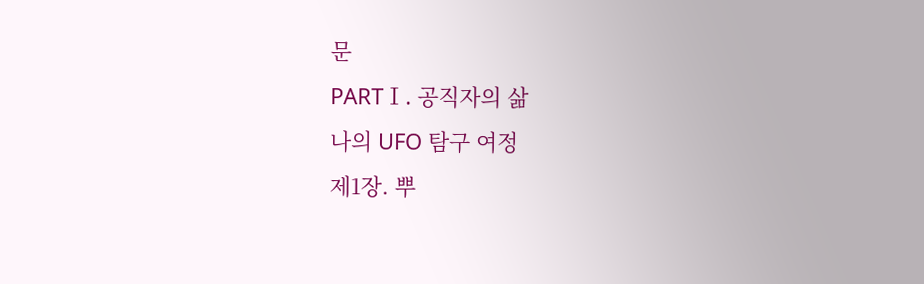문
PARTⅠ. 공직자의 삶
나의 UFO 탐구 여정
제1장. 뿌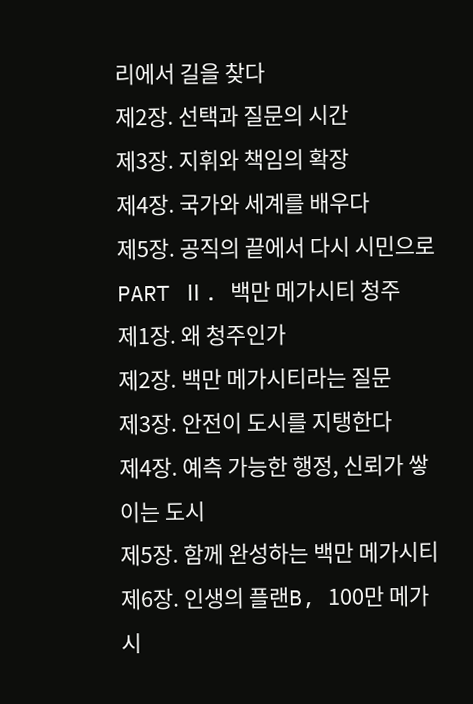리에서 길을 찾다
제2장. 선택과 질문의 시간
제3장. 지휘와 책임의 확장
제4장. 국가와 세계를 배우다
제5장. 공직의 끝에서 다시 시민으로
PART Ⅱ. 백만 메가시티 청주
제1장. 왜 청주인가
제2장. 백만 메가시티라는 질문
제3장. 안전이 도시를 지탱한다
제4장. 예측 가능한 행정, 신뢰가 쌓이는 도시
제5장. 함께 완성하는 백만 메가시티
제6장. 인생의 플랜B, 100만 메가시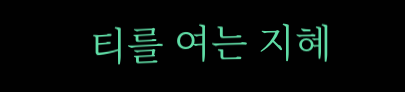티를 여는 지혜